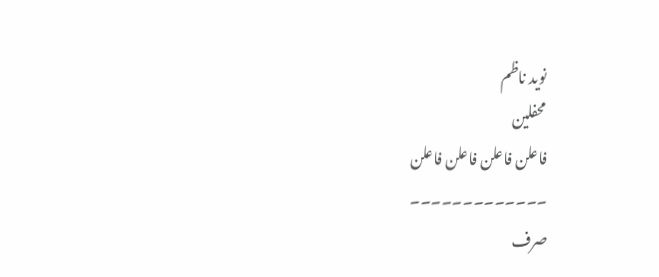نوید ناظم
محفلین
فاعلن فاعلن فاعلن فاعلن
۔۔۔۔۔۔۔۔۔۔۔۔۔
صرف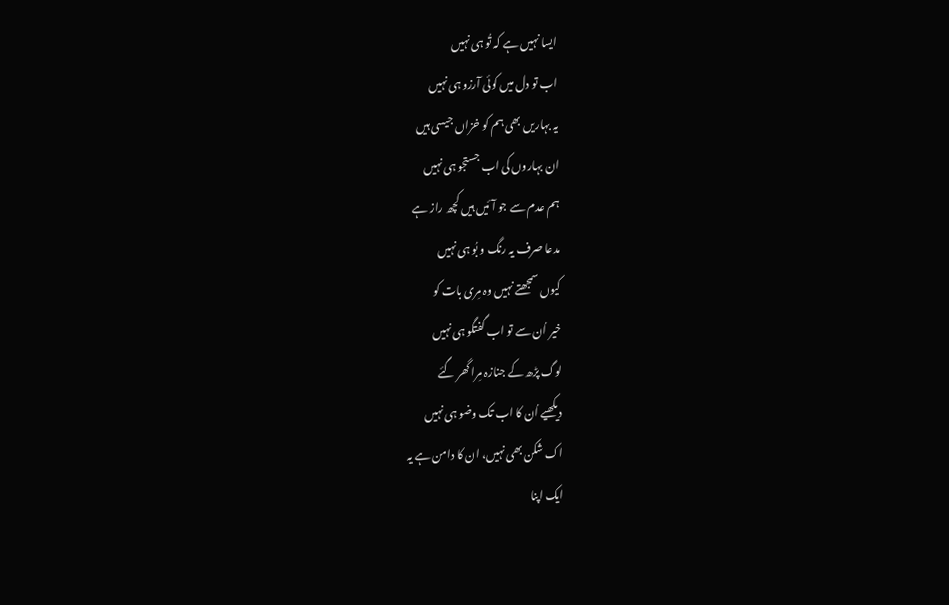ایسا نہیں ہے کہ تُو ہی نہیں
اب تو دل میں کوئی آرزو ہی نہیں
یہ بہاریں بھی ہم کو خزاں جیسی ہیں
ان بہاروں کی اب جستجو ہی نہیں
ہم عدم سے جو آئیں ہیں کچھ راز ہے
مدعا صرف یہ رنگ و بُو ہی نہیں
کیوں سمجھتے نہیں وہ مِری بات کو
خیر اُن سے تو اب گفتگو ہی نہیں
لوگ پڑھ کے جنازہ مِرا گھر گئے
دیکھیے اُن کا اب تک وضو ہی نہیں
اک شکن بھی نہیں، ان کا دامن ہے یہ
ایک اپنا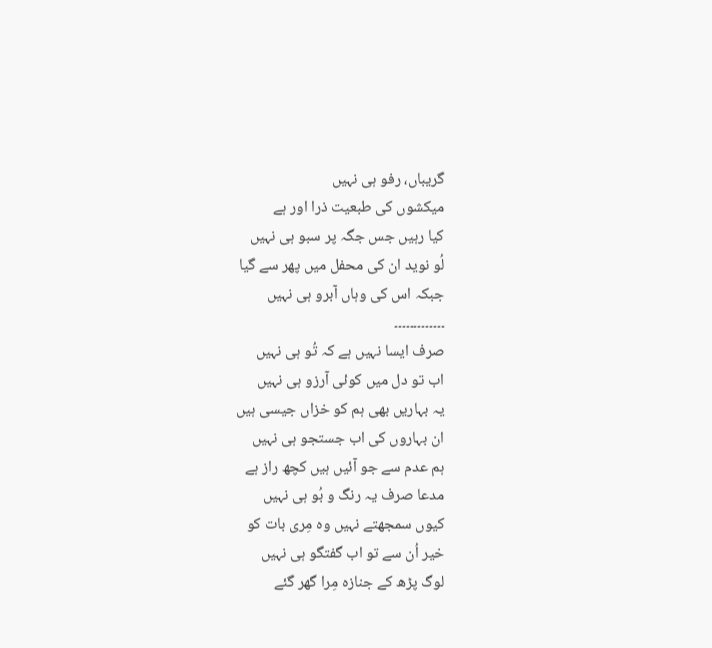گریباں، رفو ہی نہیں
میکشوں کی طبعیت ذرا اور ہے
کیا رہیں جس جگہ پر سبو ہی نہیں
لُو نوید ان کی محفل میں پھر سے گیا
جبکہ اس کی وہاں آبرو ہی نہیں
۔۔۔۔۔۔۔۔۔۔۔۔۔
صرف ایسا نہیں ہے کہ تُو ہی نہیں
اب تو دل میں کوئی آرزو ہی نہیں
یہ بہاریں بھی ہم کو خزاں جیسی ہیں
ان بہاروں کی اب جستجو ہی نہیں
ہم عدم سے جو آئیں ہیں کچھ راز ہے
مدعا صرف یہ رنگ و بُو ہی نہیں
کیوں سمجھتے نہیں وہ مِری بات کو
خیر اُن سے تو اب گفتگو ہی نہیں
لوگ پڑھ کے جنازہ مِرا گھر گئے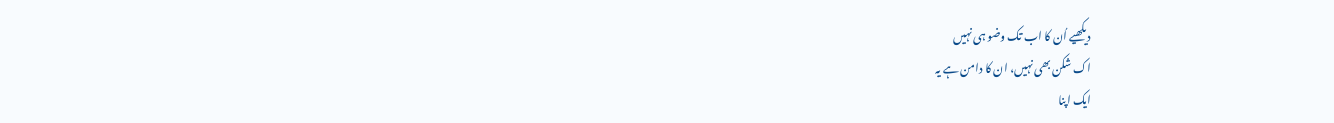دیکھیے اُن کا اب تک وضو ہی نہیں
اک شکن بھی نہیں، ان کا دامن ہے یہ
ایک اپنا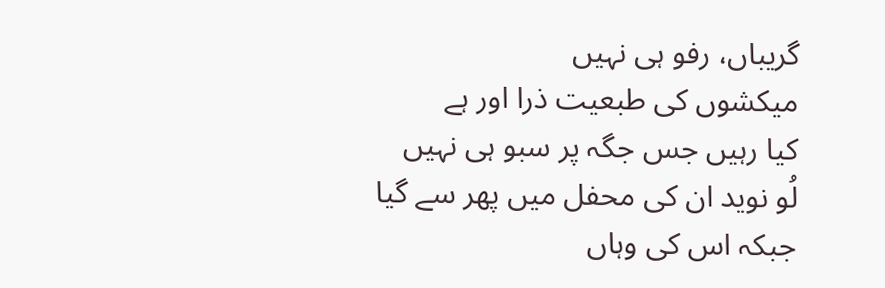گریباں، رفو ہی نہیں
میکشوں کی طبعیت ذرا اور ہے
کیا رہیں جس جگہ پر سبو ہی نہیں
لُو نوید ان کی محفل میں پھر سے گیا
جبکہ اس کی وہاں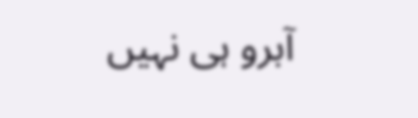آبرو ہی نہیں